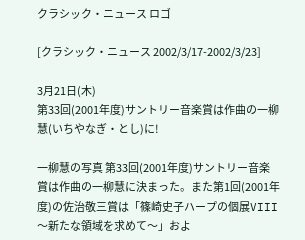クラシック・ニュース ロゴ

[クラシック・ニュース 2002/3/17-2002/3/23]

3月21日(木)
第33回(2001年度)サントリー音楽賞は作曲の一柳慧(いちやなぎ・とし)に!

一柳慧の写真 第33回(2001年度)サントリー音楽賞は作曲の一柳慧に決まった。また第1回(2001年度)の佐治敬三賞は「篠崎史子ハープの個展VIII〜新たな領域を求めて〜」およ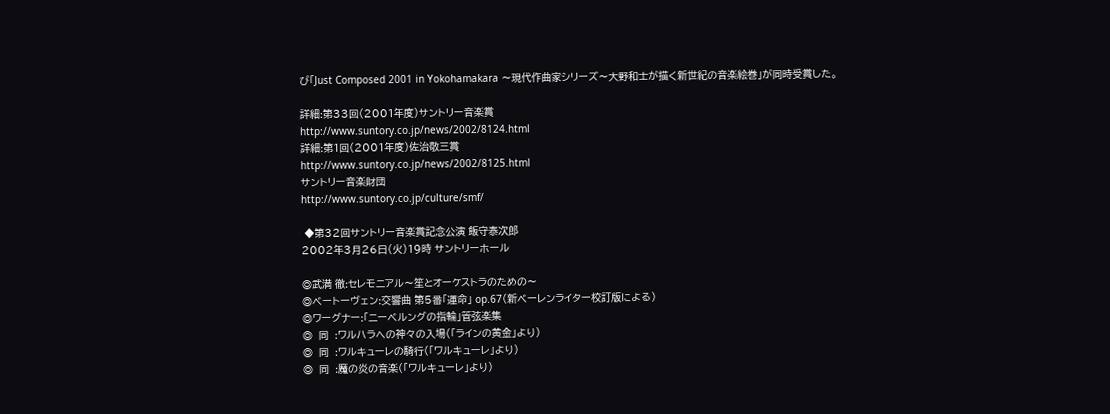び「Just Composed 2001 in Yokohamakara 〜現代作曲家シリーズ〜大野和士が描く新世紀の音楽絵巻」が同時受賞した。

詳細:第33回(2001年度)サントリー音楽賞
http://www.suntory.co.jp/news/2002/8124.html
詳細:第1回(2001年度)佐治敬三賞
http://www.suntory.co.jp/news/2002/8125.html
サントリー音楽財団
http://www.suntory.co.jp/culture/smf/

 ◆第32回サントリー音楽賞記念公演 飯守泰次郎
2002年3月26日(火)19時 サントリーホール

◎武満 徹:セレモニアル〜笙とオーケストラのための〜
◎ベートーヴェン:交響曲 第5番「運命」 op.67(新ベーレンライター校訂版による)
◎ワーグナー:「ニーベルングの指輪」管弦楽集
◎  同  :ワルハラへの神々の入場(「ラインの黄金」より)
◎  同  :ワルキューレの騎行(「ワルキューレ」より)
◎  同  :魔の炎の音楽(「ワルキューレ」より)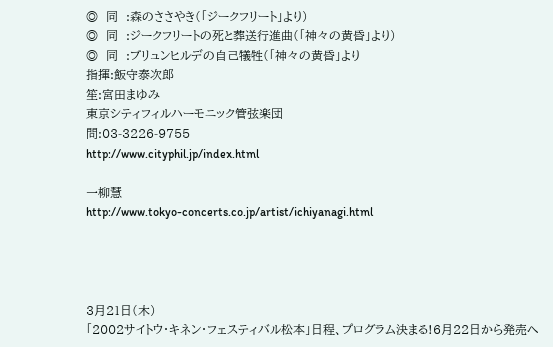◎  同  :森のささやき(「ジークフリート」より)
◎  同  :ジークフリートの死と葬送行進曲(「神々の黄昏」より)
◎  同  :ブリュンヒルデの自己犠牲(「神々の黄昏」より
指揮:飯守泰次郎
笙:宮田まゆみ
東京シティフィルハーモニック管弦楽団
問:03-3226-9755
http://www.cityphil.jp/index.html

一柳慧
http://www.tokyo-concerts.co.jp/artist/ichiyanagi.html




3月21日(木)
「2002サイトウ・キネン・フェスティバル松本」日程、プログラム決まる!6月22日から発売へ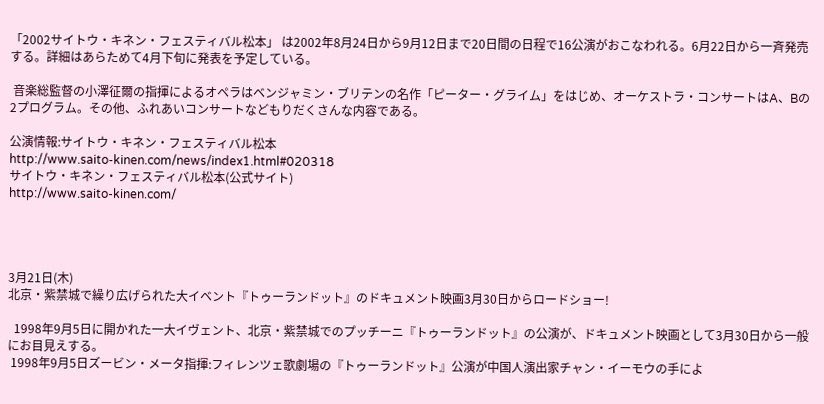「2002サイトウ・キネン・フェスティバル松本」 は2002年8月24日から9月12日まで20日間の日程で16公演がおこなわれる。6月22日から一斉発売する。詳細はあらためて4月下旬に発表を予定している。

 音楽総監督の小澤征爾の指揮によるオペラはベンジャミン・ブリテンの名作「ピーター・グライム」をはじめ、オーケストラ・コンサートはA、Bの2プログラム。その他、ふれあいコンサートなどもりだくさんな内容である。

公演情報:サイトウ・キネン・フェスティバル松本
http://www.saito-kinen.com/news/index1.html#020318
サイトウ・キネン・フェスティバル松本(公式サイト)
http://www.saito-kinen.com/




3月21日(木)
北京・紫禁城で繰り広げられた大イベント『トゥーランドット』のドキュメント映画3月30日からロードショー!

  1998年9月5日に開かれた一大イヴェント、北京・紫禁城でのプッチーニ『トゥーランドット』の公演が、ドキュメント映画として3月30日から一般にお目見えする。
 1998年9月5日ズービン・メータ指揮:フィレンツェ歌劇場の『トゥーランドット』公演が中国人演出家チャン・イーモウの手によ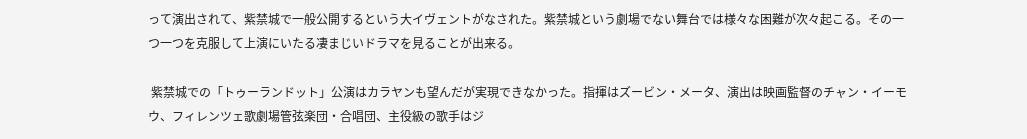って演出されて、紫禁城で一般公開するという大イヴェントがなされた。紫禁城という劇場でない舞台では様々な困難が次々起こる。その一つ一つを克服して上演にいたる凄まじいドラマを見ることが出来る。

 紫禁城での「トゥーランドット」公演はカラヤンも望んだが実現できなかった。指揮はズービン・メータ、演出は映画監督のチャン・イーモウ、フィレンツェ歌劇場管弦楽団・合唱団、主役級の歌手はジ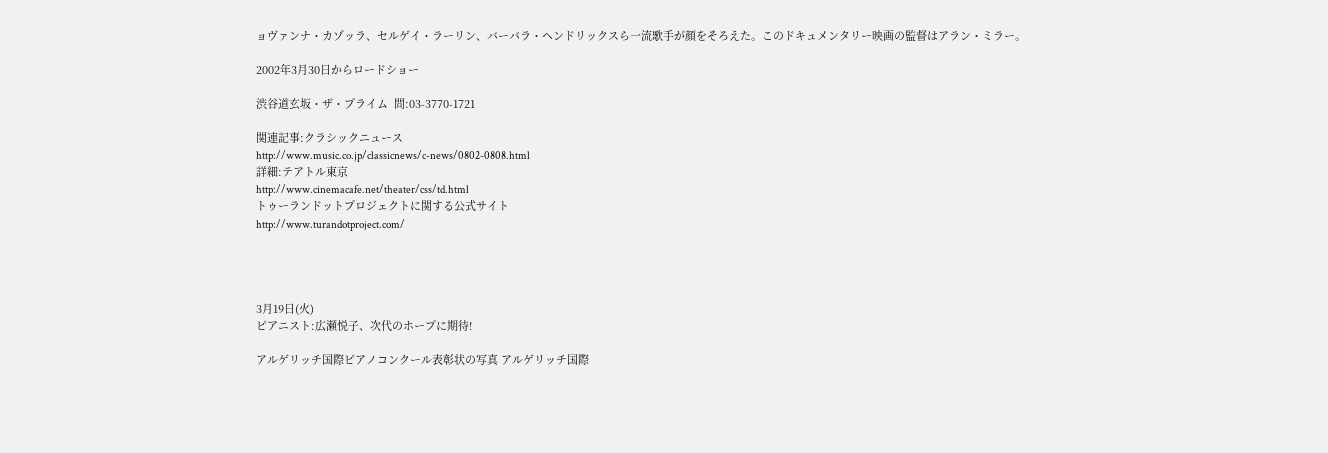ョヴァンナ・カゾッラ、セルゲイ・ラーリン、バーバラ・ヘンドリックスら一流歌手が顔をそろえた。このドキュメンタリー映画の監督はアラン・ミラー。

2002年3月30日からロードショー

渋谷道玄坂・ザ・プライム  問:03-3770-1721

関連記事:クラシックニュース
http://www.music.co.jp/classicnews/c-news/0802-0808.html
詳細:テアトル東京
http://www.cinemacafe.net/theater/css/td.html
トゥーランドットプロジェクトに関する公式サイト
http://www.turandotproject.com/




3月19日(火)
ピアニスト:広瀬悦子、次代のホープに期待!

アルゲリッチ国際ピアノコンクール表彰状の写真 アルゲリッチ国際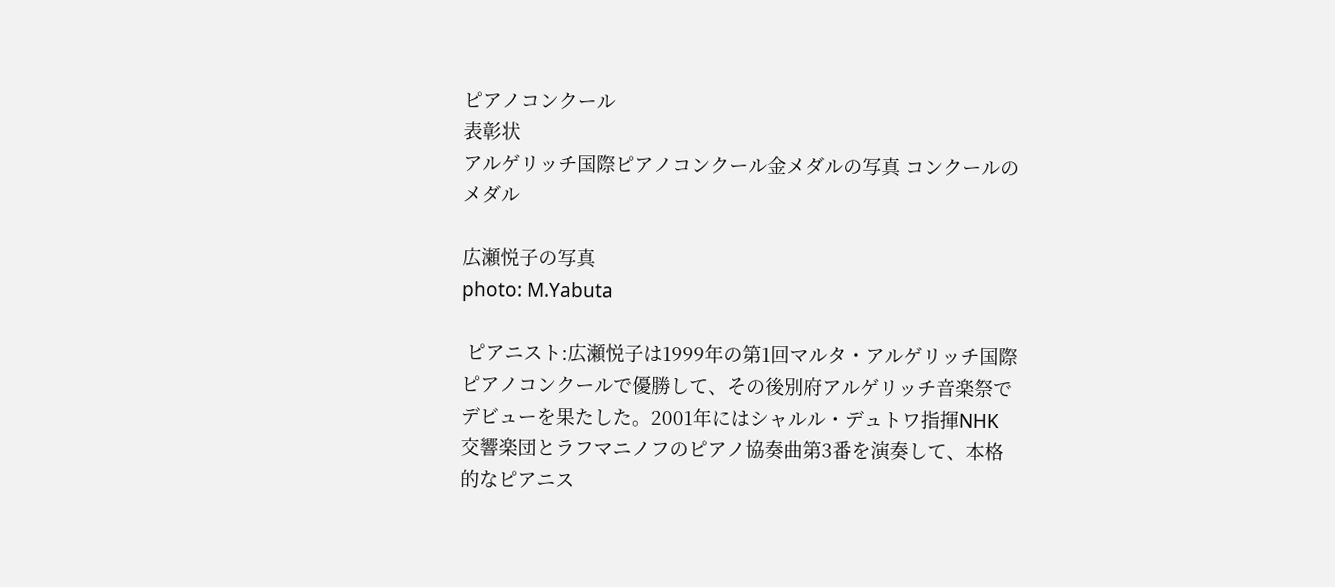ピアノコンクール
表彰状
アルゲリッチ国際ピアノコンクール金メダルの写真 コンクールのメダル

広瀬悦子の写真
photo: M.Yabuta

 ピアニスト:広瀬悦子は1999年の第1回マルタ・アルゲリッチ国際ピアノコンクールで優勝して、その後別府アルゲリッチ音楽祭でデビューを果たした。2001年にはシャルル・デュトワ指揮NHK交響楽団とラフマニノフのピアノ協奏曲第3番を演奏して、本格的なピアニス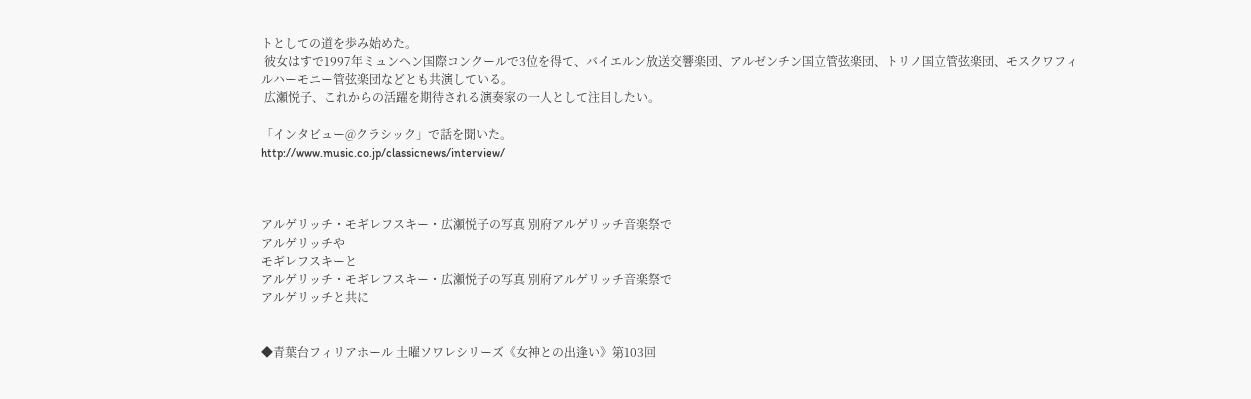トとしての道を歩み始めた。
 彼女はすで1997年ミュンヘン国際コンクールで3位を得て、バイエルン放送交響楽団、アルゼンチン国立管弦楽団、トリノ国立管弦楽団、モスクワフィルハーモニー管弦楽団などとも共演している。
 広瀬悦子、これからの活躍を期待される演奏家の一人として注目したい。

「インタビュー@クラシック」で話を聞いた。
http://www.music.co.jp/classicnews/interview/



アルゲリッチ・モギレフスキー・広瀬悦子の写真 別府アルゲリッチ音楽祭で
アルゲリッチや
モギレフスキーと
アルゲリッチ・モギレフスキー・広瀬悦子の写真 別府アルゲリッチ音楽祭で
アルゲリッチと共に


◆青葉台フィリアホール 土曜ソワレシリーズ《女神との出逢い》第103回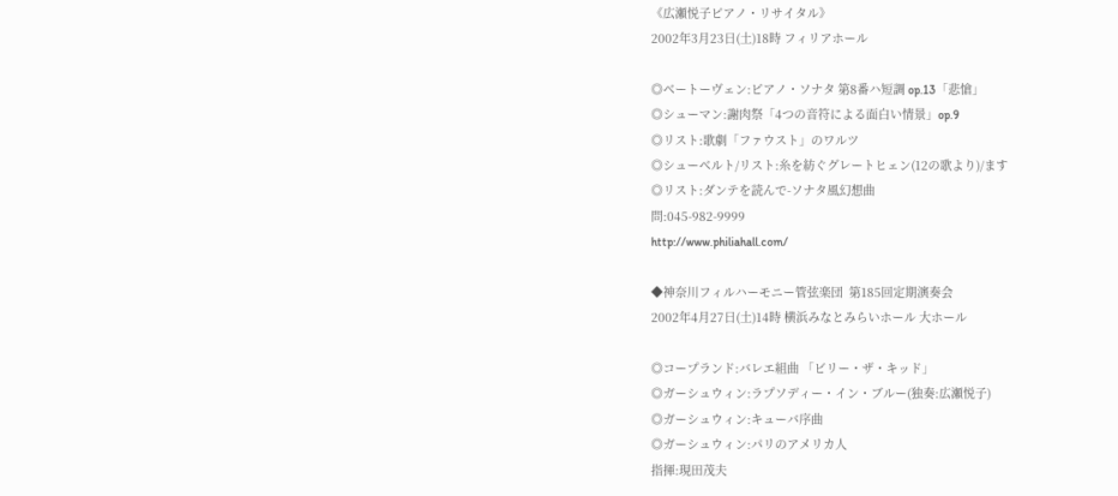《広瀬悦子ピアノ・リサイタル》
2002年3月23日(土)18時 フィリアホール

◎ベートーヴェン:ピアノ・ソナタ 第8番ハ短調 op.13「悲愴」
◎シューマン:謝肉祭「4つの音符による面白い情景」op.9
◎リスト:歌劇「ファウスト」のワルツ
◎シューベルト/リスト:糸を紡ぐグレートヒェン(12の歌より)/ます
◎リスト:ダンテを読んで-ソナタ風幻想曲
問:045-982-9999
http://www.philiahall.com/

◆神奈川フィルハーモニー管弦楽団  第185回定期演奏会
2002年4月27日(土)14時 横浜みなとみらいホール 大ホール

◎コープランド:バレエ組曲 「ビリー・ザ・キッド」
◎ガーシュウィン:ラプソディー・イン・ブルー(独奏:広瀬悦子)
◎ガーシュウィン:キューバ序曲
◎ガーシュウィン:パリのアメリカ人
指揮:現田茂夫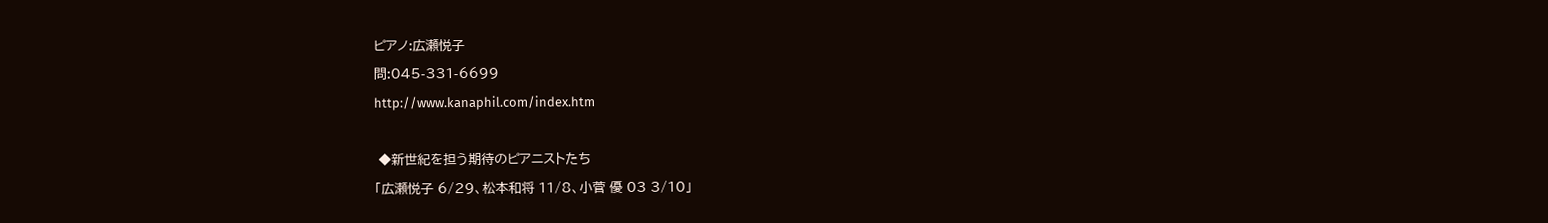ピアノ:広瀬悦子
問:045-331-6699
http://www.kanaphil.com/index.htm

 ◆新世紀を担う期待のピアニストたち
「広瀬悦子 6/29、松本和将 11/8、小菅 優 03 3/10」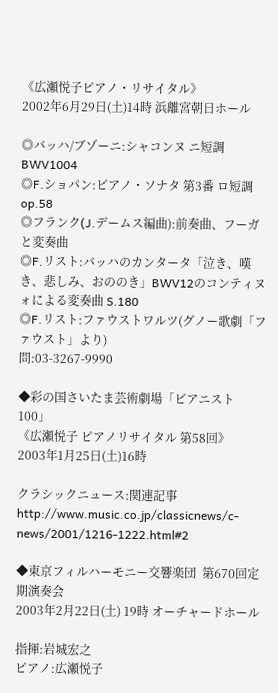《広瀬悦子ピアノ・リサイタル》
2002年6月29日(土)14時 浜離宮朝日ホール

◎バッハ/ブゾーニ:シャコンヌ ニ短調 BWV1004
◎F.ショパン:ピアノ・ソナタ 第3番 ロ短調 op.58
◎フランク(J.デームス編曲):前奏曲、フーガと変奏曲
◎F.リスト:バッハのカンタータ「泣き、嘆き、悲しみ、おののき」BWV12のコンティヌォによる変奏曲 S.180
◎F.リスト:ファウストワルツ(グノー歌劇「ファウスト」より)
問:03-3267-9990

◆彩の国さいたま芸術劇場「ピアニスト100」
《広瀬悦子 ピアノリサイタル 第58回》
2003年1月25日(土)16時

クラシックニュース:関連記事
http://www.music.co.jp/classicnews/c-news/2001/1216-1222.html#2

◆東京フィルハーモニー交響楽団  第670回定期演奏会
2003年2月22日(土) 19時 オーチャードホール

指揮:岩城宏之
ピアノ:広瀬悦子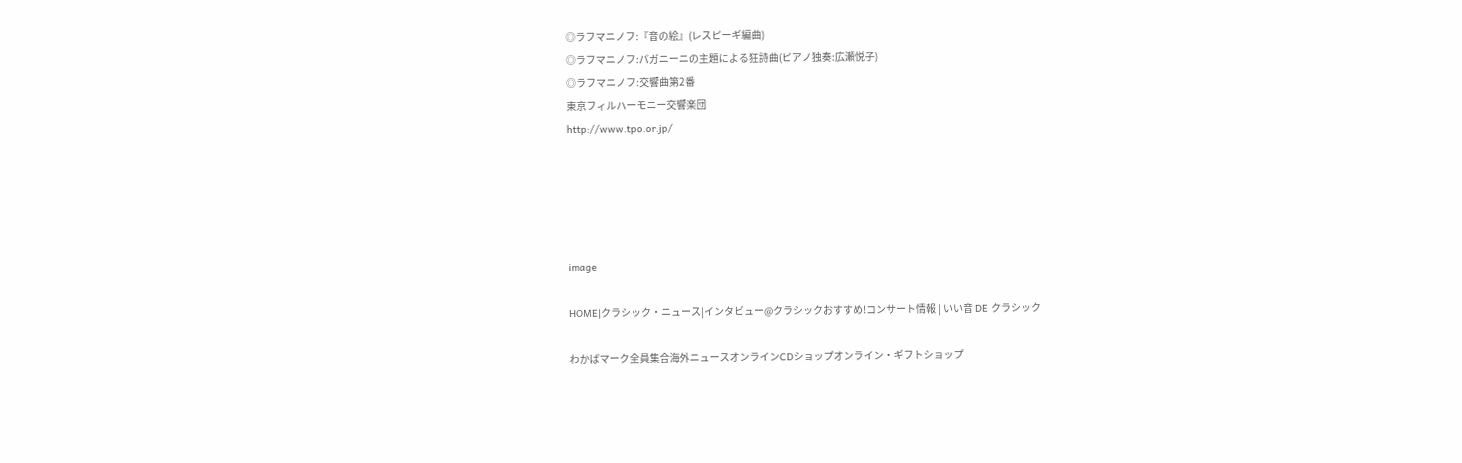◎ラフマニノフ:『音の絵』(レスピーギ編曲)
◎ラフマニノフ:パガニーニの主題による狂詩曲(ピアノ独奏:広瀬悦子)
◎ラフマニノフ:交響曲第2番
東京フィルハーモニー交響楽団
http://www.tpo.or.jp/





image

HOME|クラシック・ニュース|インタビュー@クラシックおすすめ!コンサート情報 | いい音 DE クラシック

わかばマーク全員集合海外ニュースオンラインCDショップオンライン・ギフトショップ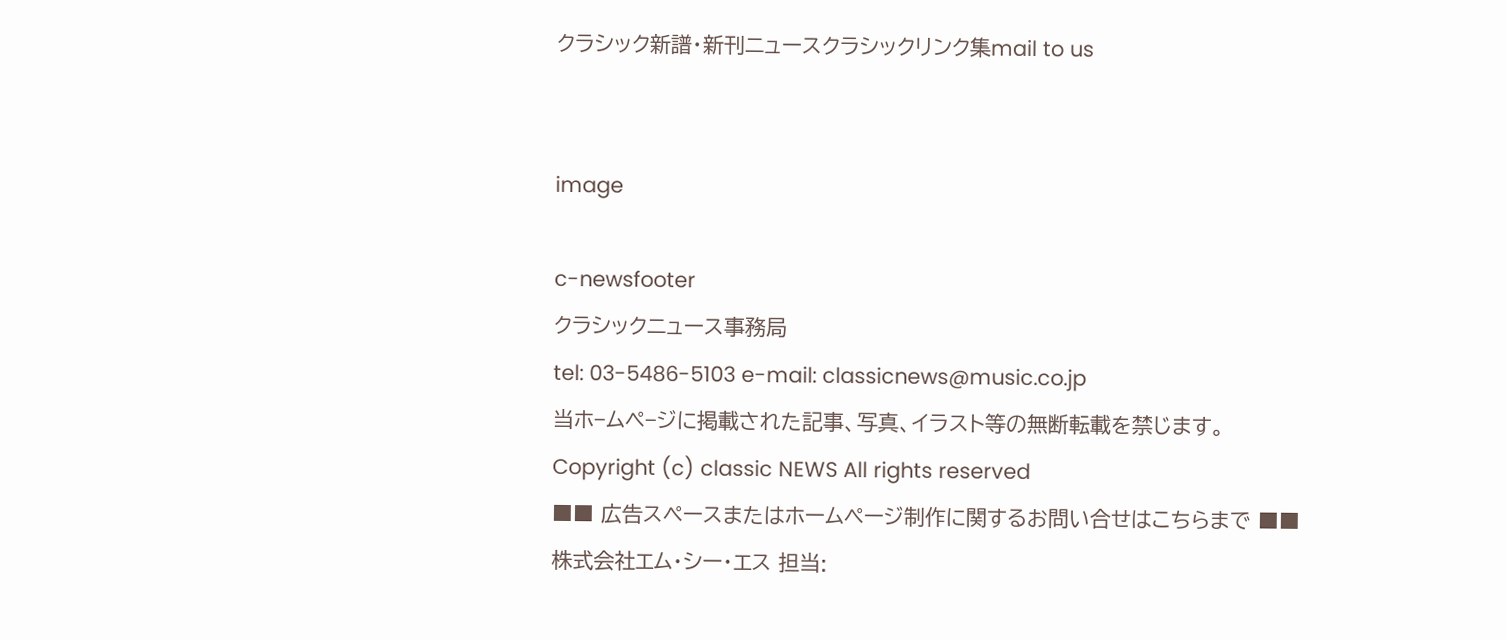クラシック新譜・新刊ニュースクラシックリンク集mail to us


image

c-newsfooter
クラシックニュース事務局
tel: 03-5486-5103 e-mail: classicnews@music.co.jp
当ホ−ムペ−ジに掲載された記事、写真、イラスト等の無断転載を禁じます。
Copyright (c) classic NEWS All rights reserved
■■ 広告スペースまたはホームページ制作に関するお問い合せはこちらまで ■■
株式会社エム・シー・エス 担当: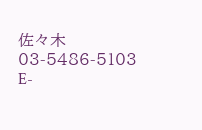佐々木
03-5486-5103  E-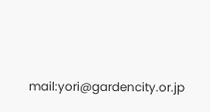mail:yori@gardencity.or.jp